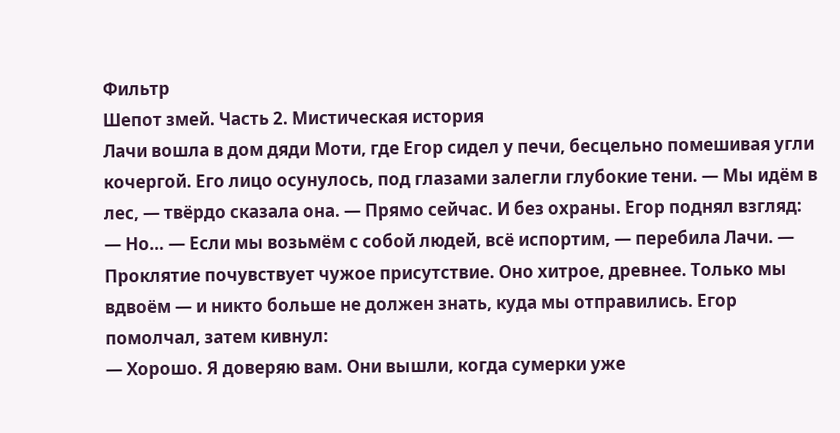Фильтр
Шепот змей. Часть 2. Мистическая история
Лачи вошла в дом дяди Моти, где Егор сидел у печи, бесцельно помешивая угли кочергой. Его лицо осунулось, под глазами залегли глубокие тени. — Мы идём в лес, — твёрдо сказала она. — Прямо сейчас. И без охраны. Егор поднял взгляд:
— Но… — Если мы возьмём с собой людей, всё испортим, — перебила Лачи. — Проклятие почувствует чужое присутствие. Оно хитрое, древнее. Только мы вдвоём — и никто больше не должен знать, куда мы отправились. Егор помолчал, затем кивнул:
— Хорошо. Я доверяю вам. Они вышли, когда сумерки уже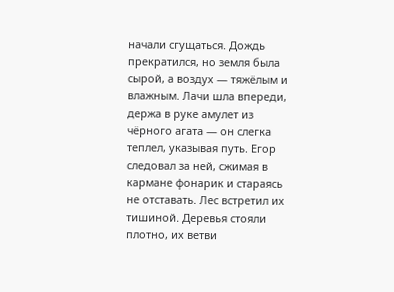начали сгущаться. Дождь прекратился, но земля была сырой, а воздух — тяжёлым и влажным. Лачи шла впереди, держа в руке амулет из чёрного агата — он слегка теплел, указывая путь. Егор следовал за ней, сжимая в кармане фонарик и стараясь не отставать. Лес встретил их тишиной. Деревья стояли плотно, их ветви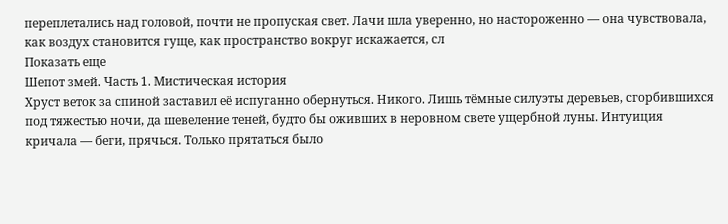переплетались над головой, почти не пропуская свет. Лачи шла уверенно, но настороженно — она чувствовала, как воздух становится гуще, как пространство вокруг искажается, сл
Показать еще
Шепот змей. Часть 1. Мистическая история
Хруст веток за спиной заставил её испуганно обернуться. Никого. Лишь тёмные силуэты деревьев, сгорбившихся под тяжестью ночи, да шевеление теней, будто бы оживших в неровном свете ущербной луны. Интуиция кричала — беги, прячься. Только прятаться было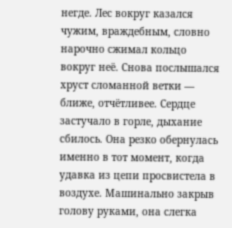негде. Лес вокруг казался чужим, враждебным, словно нарочно сжимал кольцо вокруг неё. Снова послышался хруст сломанной ветки — ближе, отчётливее. Сердце застучало в горле, дыхание сбилось. Она резко обернулась именно в тот момент, когда удавка из цепи просвистела в воздухе. Машинально закрыв голову руками, она слегка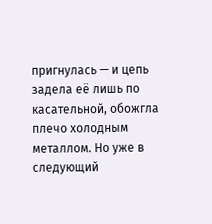пригнулась — и цепь задела её лишь по касательной, обожгла плечо холодным металлом. Но уже в следующий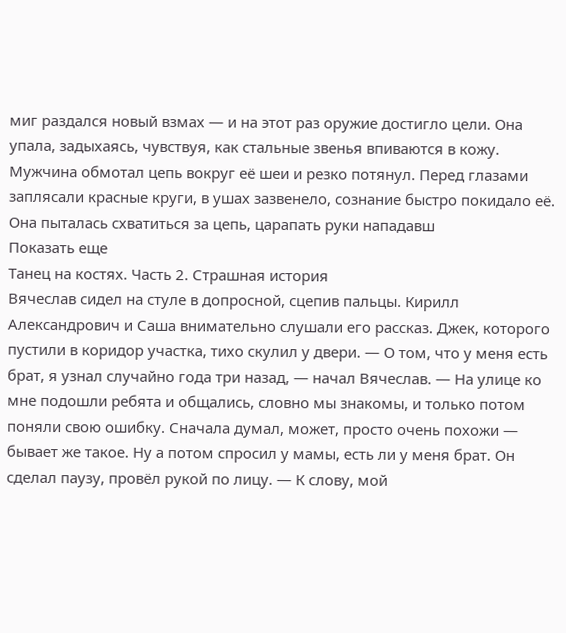миг раздался новый взмах — и на этот раз оружие достигло цели. Она упала, задыхаясь, чувствуя, как стальные звенья впиваются в кожу. Мужчина обмотал цепь вокруг её шеи и резко потянул. Перед глазами заплясали красные круги, в ушах зазвенело, сознание быстро покидало её. Она пыталась схватиться за цепь, царапать руки нападавш
Показать еще
Танец на костях. Часть 2. Страшная история
Вячеслав сидел на стуле в допросной, сцепив пальцы. Кирилл Александрович и Саша внимательно слушали его рассказ. Джек, которого пустили в коридор участка, тихо скулил у двери. — О том, что у меня есть брат, я узнал случайно года три назад, — начал Вячеслав. — На улице ко мне подошли ребята и общались, словно мы знакомы, и только потом поняли свою ошибку. Сначала думал, может, просто очень похожи — бывает же такое. Ну а потом спросил у мамы, есть ли у меня брат. Он сделал паузу, провёл рукой по лицу. — К слову, мой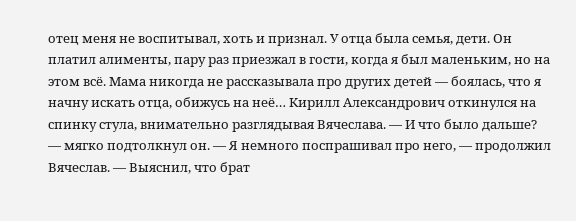отец меня не воспитывал, хоть и признал. У отца была семья, дети. Он платил алименты, пару раз приезжал в гости, когда я был маленьким, но на этом всё. Мама никогда не рассказывала про других детей — боялась, что я начну искать отца, обижусь на неё… Кирилл Александрович откинулся на спинку стула, внимательно разглядывая Вячеслава. — И что было дальше? — мягко подтолкнул он. — Я немного поспрашивал про него, — продолжил Вячеслав. — Выяснил, что брат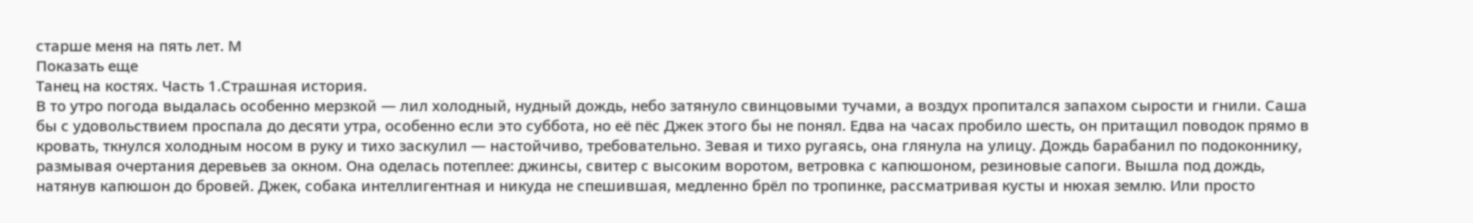старше меня на пять лет. М
Показать еще
Танец на костях. Часть 1.Страшная история.
В то утро погода выдалась особенно мерзкой — лил холодный, нудный дождь, небо затянуло свинцовыми тучами, а воздух пропитался запахом сырости и гнили. Саша бы с удовольствием проспала до десяти утра, особенно если это суббота, но её пёс Джек этого бы не понял. Едва на часах пробило шесть, он притащил поводок прямо в кровать, ткнулся холодным носом в руку и тихо заскулил — настойчиво, требовательно. Зевая и тихо ругаясь, она глянула на улицу. Дождь барабанил по подоконнику, размывая очертания деревьев за окном. Она оделась потеплее: джинсы, свитер с высоким воротом, ветровка с капюшоном, резиновые сапоги. Вышла под дождь, натянув капюшон до бровей. Джек, собака интеллигентная и никуда не спешившая, медленно брёл по тропинке, рассматривая кусты и нюхая землю. Или просто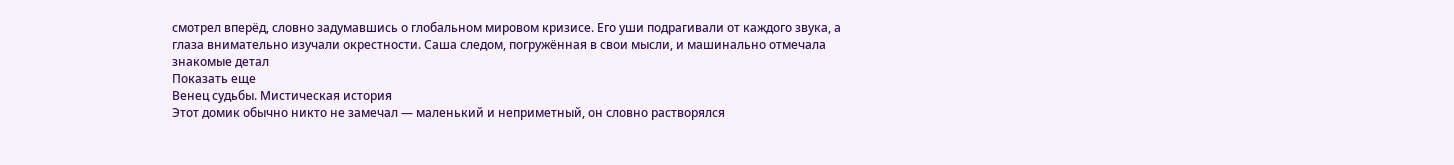смотрел вперёд, словно задумавшись о глобальном мировом кризисе. Его уши подрагивали от каждого звука, а глаза внимательно изучали окрестности. Саша следом, погружённая в свои мысли, и машинально отмечала знакомые детал
Показать еще
Венец судьбы. Мистическая история
Этот домик обычно никто не замечал — маленький и неприметный, он словно растворялся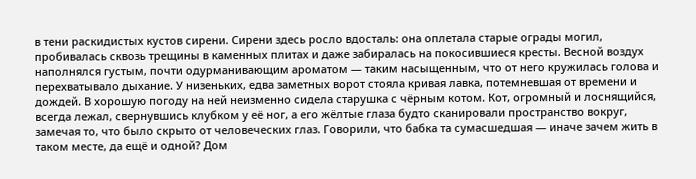в тени раскидистых кустов сирени. Сирени здесь росло вдосталь: она оплетала старые ограды могил, пробивалась сквозь трещины в каменных плитах и даже забиралась на покосившиеся кресты. Весной воздух наполнялся густым, почти одурманивающим ароматом — таким насыщенным, что от него кружилась голова и перехватывало дыхание. У низеньких, едва заметных ворот стояла кривая лавка, потемневшая от времени и дождей. В хорошую погоду на ней неизменно сидела старушка с чёрным котом. Кот, огромный и лоснящийся, всегда лежал, свернувшись клубком у её ног, а его жёлтые глаза будто сканировали пространство вокруг, замечая то, что было скрыто от человеческих глаз. Говорили, что бабка та сумасшедшая — иначе зачем жить в таком месте, да ещё и одной? Дом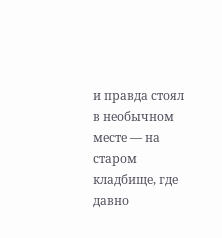и правда стоял в необычном месте — на старом кладбище, где давно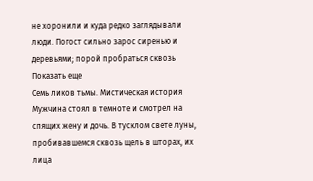не хоронили и куда редко заглядывали люди. Погост сильно зарос сиренью и деревьями; порой пробраться сквозь
Показать еще
Семь ликов тьмы. Мистическая история
Мужчина стоял в темноте и смотрел на спящих жену и дочь. В тусклом свете луны, пробивавшемся сквозь щель в шторах, их лица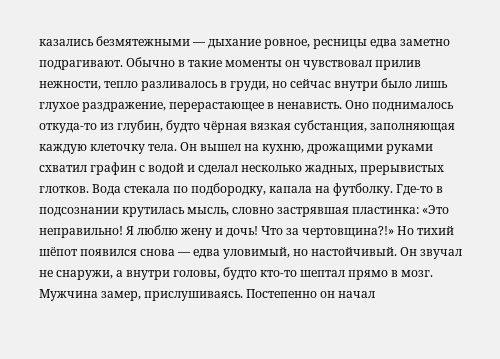казались безмятежными — дыхание ровное, ресницы едва заметно подрагивают. Обычно в такие моменты он чувствовал прилив нежности, тепло разливалось в груди, но сейчас внутри было лишь глухое раздражение, перерастающее в ненависть. Оно поднималось откуда‑то из глубин, будто чёрная вязкая субстанция, заполняющая каждую клеточку тела. Он вышел на кухню, дрожащими руками схватил графин с водой и сделал несколько жадных, прерывистых глотков. Вода стекала по подбородку, капала на футболку. Где‑то в подсознании крутилась мысль, словно застрявшая пластинка: «Это неправильно! Я люблю жену и дочь! Что за чертовщина?!» Но тихий шёпот появился снова — едва уловимый, но настойчивый. Он звучал не снаружи, а внутри головы, будто кто‑то шептал прямо в мозг. Мужчина замер, прислушиваясь. Постепенно он начал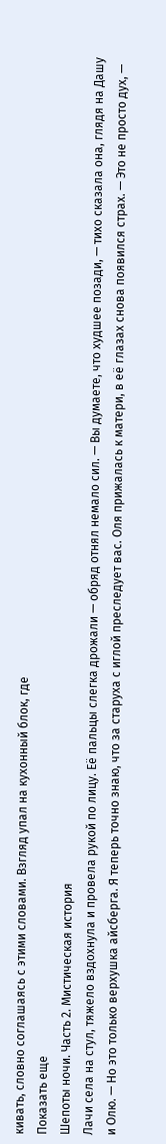кивать, словно соглашаясь с этими словами. Взгляд упал на кухонный блок, где
Показать еще
Шепоты ночи. Часть 2. Мистическая история
Лачи села на стул, тяжело вздохнула и провела рукой по лицу. Её пальцы слегка дрожали — обряд отнял немало сил. — Вы думаете, что худшее позади, — тихо сказала она, глядя на Дашу и Олю. — Но это только верхушка айсберга. Я теперь точно знаю, что за старуха с иглой преследует вас. Оля прижалась к матери, в её глазах снова появился страх. — Это не просто дух, —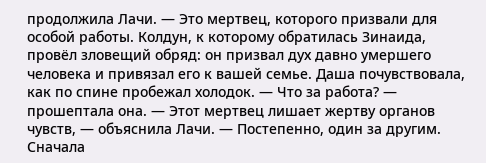продолжила Лачи. — Это мертвец, которого призвали для особой работы. Колдун, к которому обратилась Зинаида, провёл зловещий обряд: он призвал дух давно умершего человека и привязал его к вашей семье. Даша почувствовала, как по спине пробежал холодок. — Что за работа? — прошептала она. — Этот мертвец лишает жертву органов чувств, — объяснила Лачи. — Постепенно, один за другим. Сначала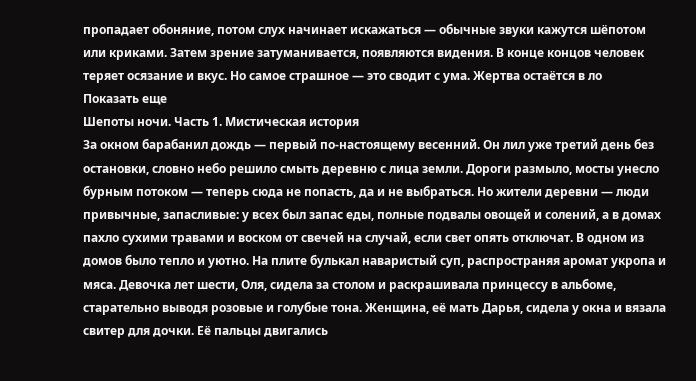пропадает обоняние, потом слух начинает искажаться — обычные звуки кажутся шёпотом или криками. Затем зрение затуманивается, появляются видения. В конце концов человек теряет осязание и вкус. Но самое страшное — это сводит с ума. Жертва остаётся в ло
Показать еще
Шепоты ночи. Часть 1. Мистическая история
За окном барабанил дождь — первый по‑настоящему весенний. Он лил уже третий день без остановки, словно небо решило смыть деревню с лица земли. Дороги размыло, мосты унесло бурным потоком — теперь сюда не попасть, да и не выбраться. Но жители деревни — люди привычные, запасливые: у всех был запас еды, полные подвалы овощей и солений, а в домах пахло сухими травами и воском от свечей на случай, если свет опять отключат. В одном из домов было тепло и уютно. На плите булькал наваристый суп, распространяя аромат укропа и мяса. Девочка лет шести, Оля, сидела за столом и раскрашивала принцессу в альбоме, старательно выводя розовые и голубые тона. Женщина, её мать Дарья, сидела у окна и вязала свитер для дочки. Её пальцы двигались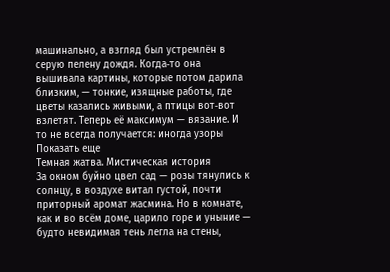машинально, а взгляд был устремлён в серую пелену дождя. Когда‑то она вышивала картины, которые потом дарила близким, — тонкие, изящные работы, где цветы казались живыми, а птицы вот‑вот взлетят. Теперь её максимум — вязание. И то не всегда получается: иногда узоры
Показать еще
Темная жатва. Мистическая история
За окном буйно цвел сад — розы тянулись к солнцу, в воздухе витал густой, почти приторный аромат жасмина. Но в комнате, как и во всём доме, царило горе и уныние — будто невидимая тень легла на стены,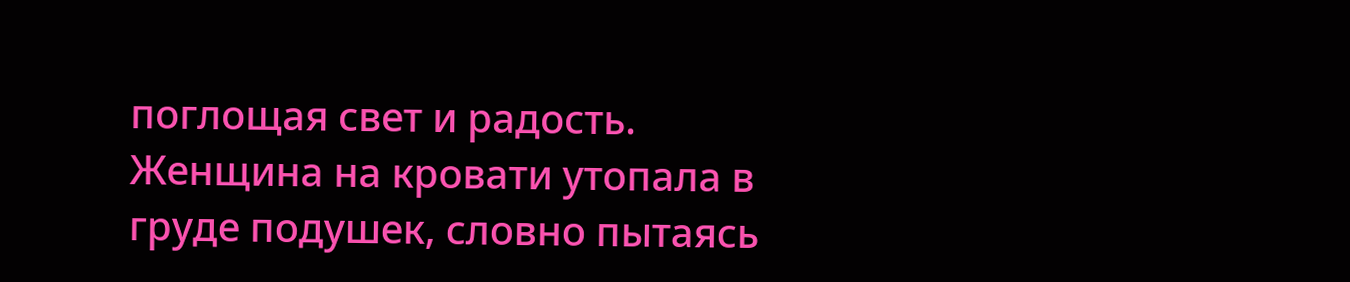поглощая свет и радость. Женщина на кровати утопала в груде подушек, словно пытаясь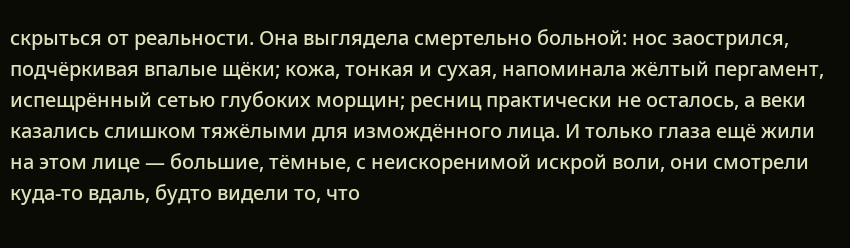скрыться от реальности. Она выглядела смертельно больной: нос заострился, подчёркивая впалые щёки; кожа, тонкая и сухая, напоминала жёлтый пергамент, испещрённый сетью глубоких морщин; ресниц практически не осталось, а веки казались слишком тяжёлыми для измождённого лица. И только глаза ещё жили на этом лице — большие, тёмные, с неискоренимой искрой воли, они смотрели куда‑то вдаль, будто видели то, что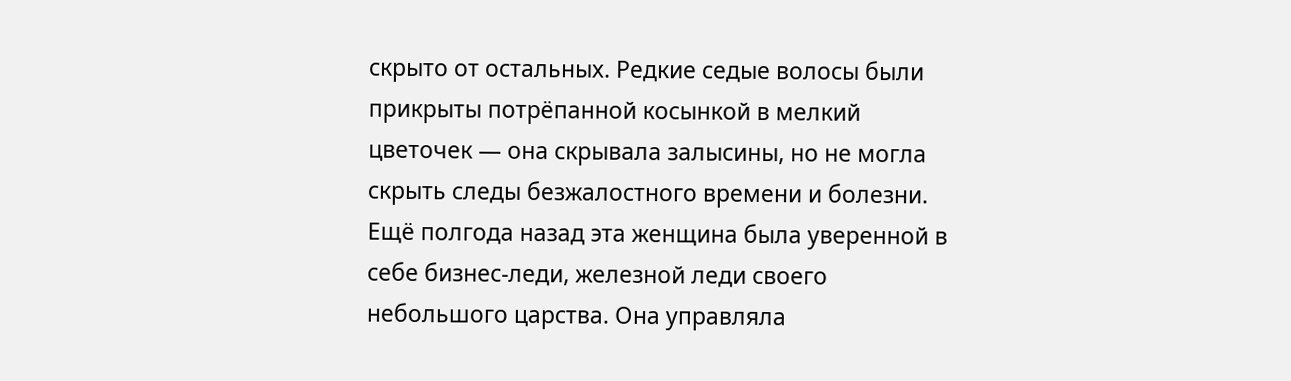скрыто от остальных. Редкие седые волосы были прикрыты потрёпанной косынкой в мелкий цветочек — она скрывала залысины, но не могла скрыть следы безжалостного времени и болезни. Ещё полгода назад эта женщина была уверенной в себе бизнес‑леди, железной леди своего небольшого царства. Она управляла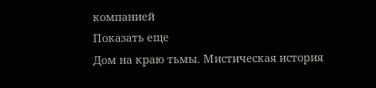компанией
Показать еще
Дом на краю тьмы. Мистическая история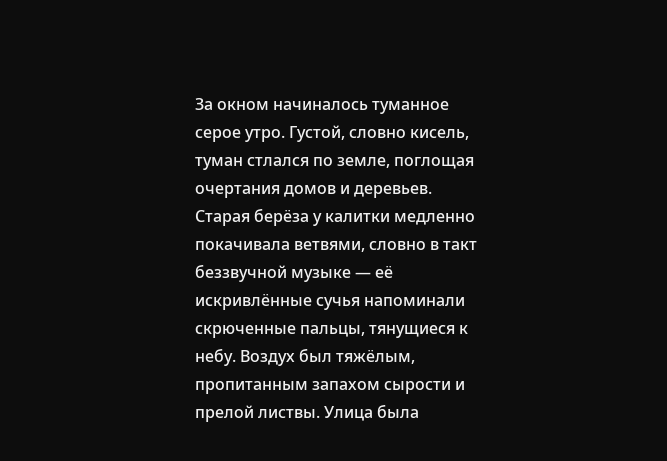За окном начиналось туманное серое утро. Густой, словно кисель, туман стлался по земле, поглощая очертания домов и деревьев. Старая берёза у калитки медленно покачивала ветвями, словно в такт беззвучной музыке — её искривлённые сучья напоминали скрюченные пальцы, тянущиеся к небу. Воздух был тяжёлым, пропитанным запахом сырости и прелой листвы. Улица была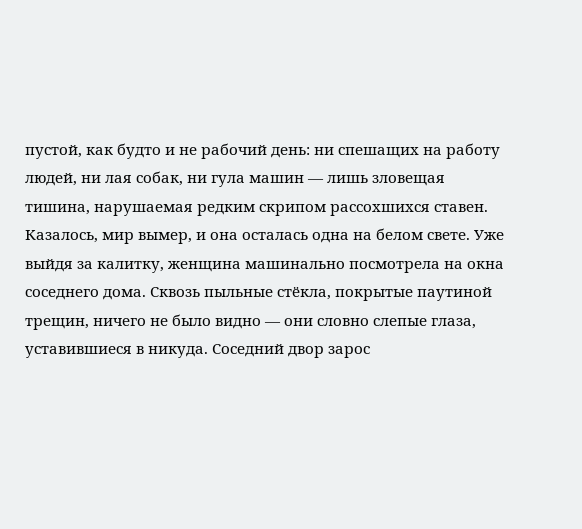пустой, как будто и не рабочий день: ни спешащих на работу людей, ни лая собак, ни гула машин — лишь зловещая тишина, нарушаемая редким скрипом рассохшихся ставен. Казалось, мир вымер, и она осталась одна на белом свете. Уже выйдя за калитку, женщина машинально посмотрела на окна соседнего дома. Сквозь пыльные стёкла, покрытые паутиной трещин, ничего не было видно — они словно слепые глаза, уставившиеся в никуда. Соседний двор зарос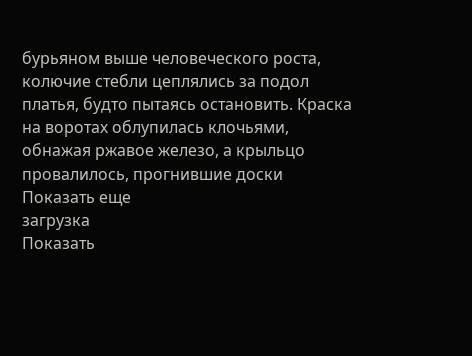бурьяном выше человеческого роста, колючие стебли цеплялись за подол платья, будто пытаясь остановить. Краска на воротах облупилась клочьями, обнажая ржавое железо, а крыльцо провалилось, прогнившие доски
Показать еще
загрузка
Показать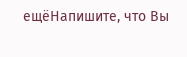ещёНапишите, что Вы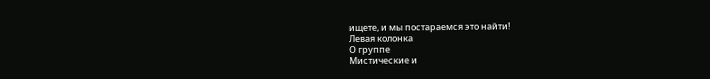ищете, и мы постараемся это найти!
Левая колонка
О группе
Мистические и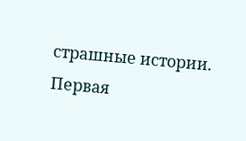страшные истории.
Первая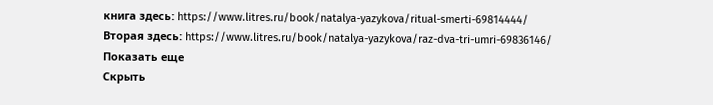книга здесь: https://www.litres.ru/book/natalya-yazykova/ritual-smerti-69814444/
Вторая здесь: https://www.litres.ru/book/natalya-yazykova/raz-dva-tri-umri-69836146/
Показать еще
Скрыть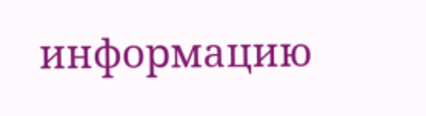информацию